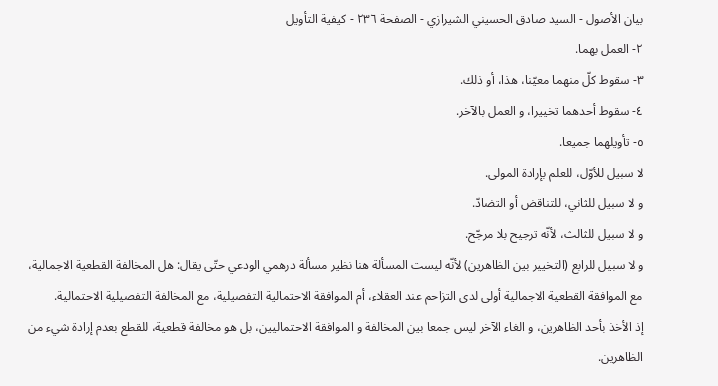بيان الأصول - السيد صادق الحسيني الشيرازي - الصفحة ٢٣٦ - كيفية التأويل
٢- العمل بهما.
٣- سقوط كلّ منهما معيّنا، هذا، أو ذلك.
٤- سقوط أحدهما تخييرا، و العمل بالآخر.
٥- تأويلهما جميعا.
لا سبيل للأوّل، للعلم بإرادة المولى.
و لا سبيل للثاني، للتناقض أو التضادّ.
و لا سبيل للثالث، لأنّه ترجيح بلا مرجّح.
و لا سبيل للرابع (التخيير بين الظاهرين) لأنّه ليست المسألة هنا نظير مسألة درهمي الودعي حتّى يقال: هل المخالفة القطعية الاجمالية، مع الموافقة القطعية الاجمالية أولى لدى التزاحم عند العقلاء، أم الموافقة الاحتمالية التفصيلية، مع المخالفة التفصيلية الاحتمالية.
إذ الأخذ بأحد الظاهرين، و الغاء الآخر ليس جمعا بين المخالفة و الموافقة الاحتماليين، بل هو مخالفة قطعية، للقطع بعدم إرادة شيء من الظاهرين.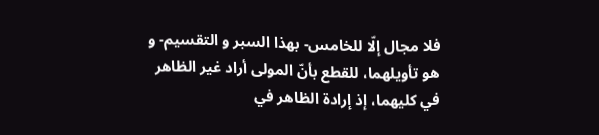فلا مجال إلّا للخامس- بهذا السبر و التقسيم- و هو تأويلهما، للقطع بأنّ المولى أراد غير الظاهر في كليهما، إذ إرادة الظاهر في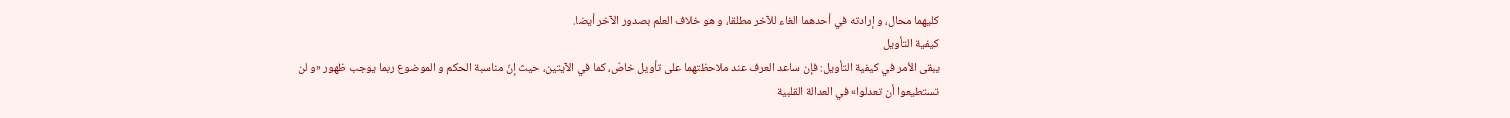كليهما محال، و إرادته في أحدهما الغاء للآخر مطلقا، و هو خلاف العلم بصدور الآخر أيضا.
كيفية التأويل
يبقى الأمر في كيفية التأويل: فإن ساعد العرف عند ملاحظتهما على تأويل خاصّ، كما في الآيتين، حيث إنّ مناسبة الحكم و الموضوع ربما يوجب ظهور «و لن تستطيعوا أن تعدلوا» في العدالة القلبية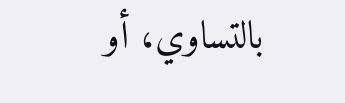بالتساوي، أو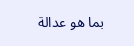بما هو عدالة